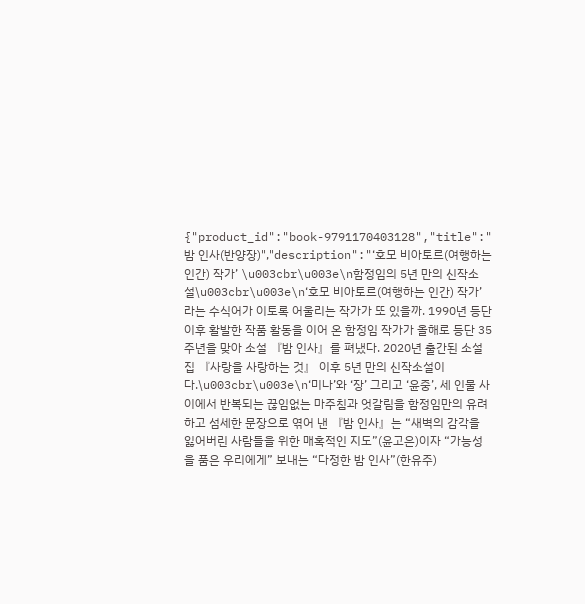{"product_id":"book-9791170403128","title":"밤 인사(반양장)","description":"‘호모 비아토르(여행하는 인간) 작가’ \u003cbr\u003e\n함정임의 5년 만의 신작소설\u003cbr\u003e\n‘호모 비아토르(여행하는 인간) 작가’라는 수식어가 이토록 어울리는 작가가 또 있을까. 1990년 등단 이후 활발한 작품 활동을 이어 온 함정임 작가가 올해로 등단 35주년을 맞아 소설 『밤 인사』를 펴냈다. 2020년 출간된 소설집 『사랑을 사랑하는 것』 이후 5년 만의 신작소설이다.\u003cbr\u003e\n‘미나’와 ‘장’ 그리고 ‘윤중’, 세 인물 사이에서 반복되는 끊임없는 마주침과 엇갈림을 함정임만의 유려하고 섬세한 문장으로 엮어 낸 『밤 인사』는 “새벽의 감각을 잃어버린 사람들을 위한 매혹적인 지도”(윤고은)이자 “가능성을 품은 우리에게” 보내는 “다정한 밤 인사”(한유주)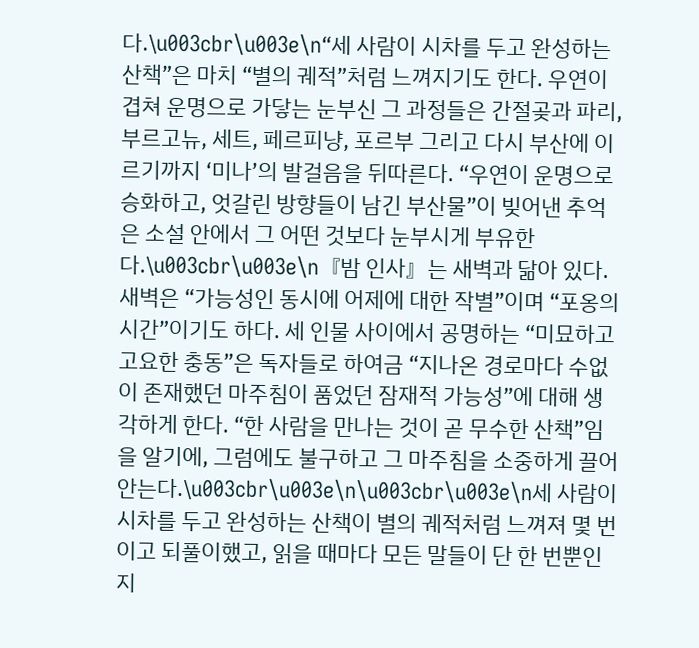다.\u003cbr\u003e\n“세 사람이 시차를 두고 완성하는 산책”은 마치 “별의 궤적”처럼 느껴지기도 한다. 우연이 겹쳐 운명으로 가닿는 눈부신 그 과정들은 간절곶과 파리, 부르고뉴, 세트, 페르피냥, 포르부 그리고 다시 부산에 이르기까지 ‘미나’의 발걸음을 뒤따른다. “우연이 운명으로 승화하고, 엇갈린 방향들이 남긴 부산물”이 빚어낸 추억은 소설 안에서 그 어떤 것보다 눈부시게 부유한다.\u003cbr\u003e\n『밤 인사』는 새벽과 닮아 있다. 새벽은 “가능성인 동시에 어제에 대한 작별”이며 “포옹의 시간”이기도 하다. 세 인물 사이에서 공명하는 “미묘하고 고요한 충동”은 독자들로 하여금 “지나온 경로마다 수없이 존재했던 마주침이 품었던 잠재적 가능성”에 대해 생각하게 한다. “한 사람을 만나는 것이 곧 무수한 산책”임을 알기에, 그럼에도 불구하고 그 마주침을 소중하게 끌어안는다.\u003cbr\u003e\n\u003cbr\u003e\n세 사람이 시차를 두고 완성하는 산책이 별의 궤적처럼 느껴져 몇 번이고 되풀이했고, 읽을 때마다 모든 말들이 단 한 번뿐인 지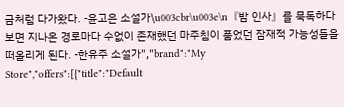금처럼 다가왔다. -윤고은 소설가\u003cbr\u003e\n『밤 인사』를 묵독하다 보면 지나온 경로마다 수없이 존재했던 마주침이 품었던 잠재적 가능성들을 떠올리게 된다. -한유주 소설가","brand":"My Store","offers":[{"title":"Default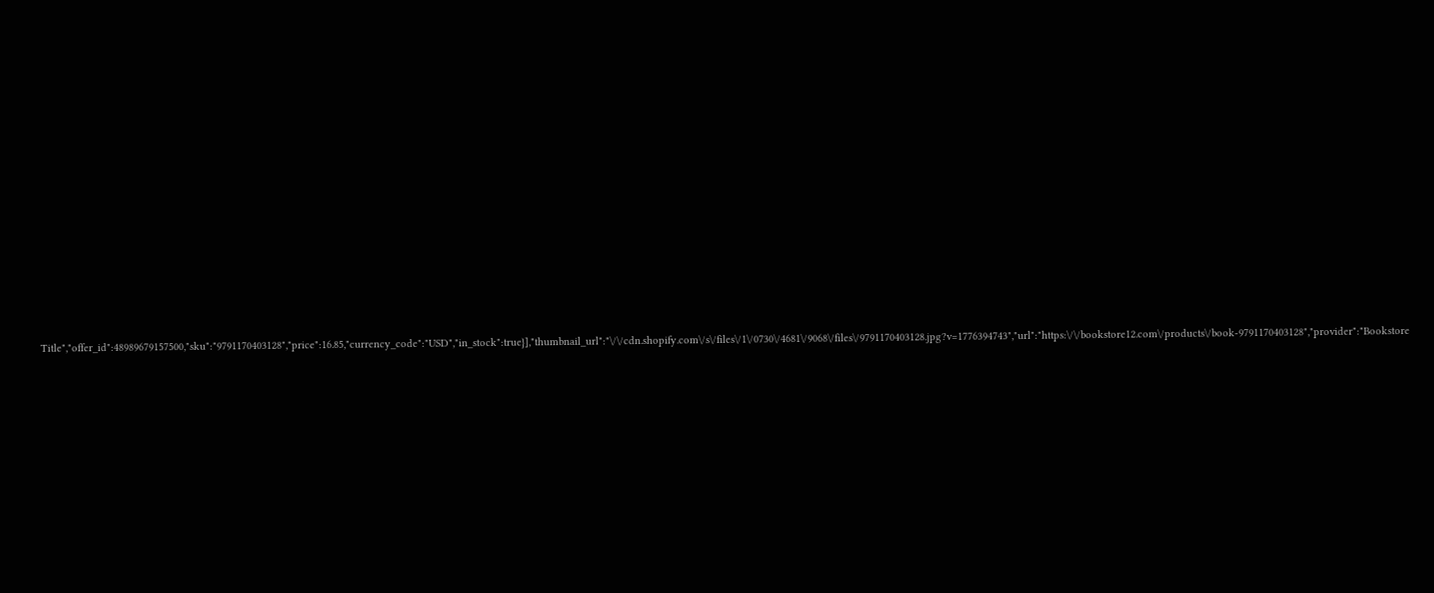Title","offer_id":48989679157500,"sku":"9791170403128","price":16.85,"currency_code":"USD","in_stock":true}],"thumbnail_url":"\/\/cdn.shopify.com\/s\/files\/1\/0730\/4681\/9068\/files\/9791170403128.jpg?v=1776394743","url":"https:\/\/bookstore12.com\/products\/book-9791170403128","provider":"Bookstore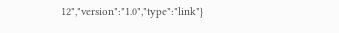12","version":"1.0","type":"link"}